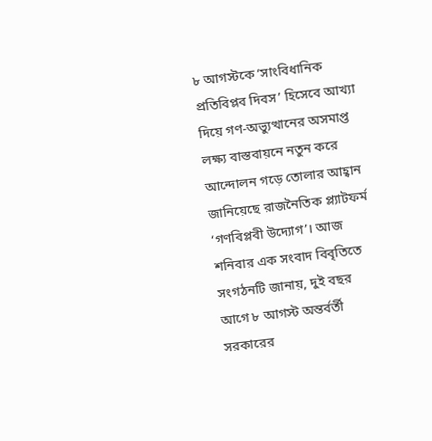৮ আগস্টকে ‘সাংবিধানিক প্রতিবিপ্লব দিবস’ হিসেবে আখ্যা দিয়ে গণ-অভ্যুত্থানের অসমাপ্ত লক্ষ্য বাস্তবায়নে নতুন করে আন্দোলন গড়ে তোলার আহ্বান জানিয়েছে রাজনৈতিক প্ল্যাটফর্ম ‘গণবিপ্লবী উদ্যোগ’। আজ শনিবার এক সংবাদ বিবৃতিতে সংগঠনটি জানায়, দুই বছর আগে ৮ আগস্ট অন্তর্বর্তী সরকারের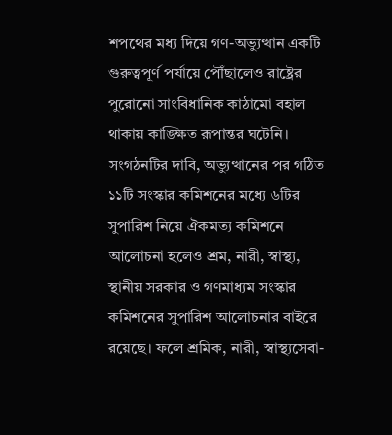শপথের মধ্য দিয়ে গণ-অভ্যুত্থান একটি গুরুত্বপূর্ণ পর্যায়ে পৌঁছালেও রাষ্ট্রের পুরোনো সাংবিধানিক কাঠামো বহাল থাকায় কাঙ্ক্ষিত রূপান্তর ঘটেনি।
সংগঠনটির দাবি, অভ্যুত্থানের পর গঠিত ১১টি সংস্কার কমিশনের মধ্যে ৬টির সুপারিশ নিয়ে ঐকমত্য কমিশনে আলোচনা হলেও শ্রম, নারী, স্বাস্থ্য, স্থানীয় সরকার ও গণমাধ্যম সংস্কার কমিশনের সুপারিশ আলোচনার বাইরে রয়েছে। ফলে শ্রমিক, নারী, স্বাস্থ্যসেবা-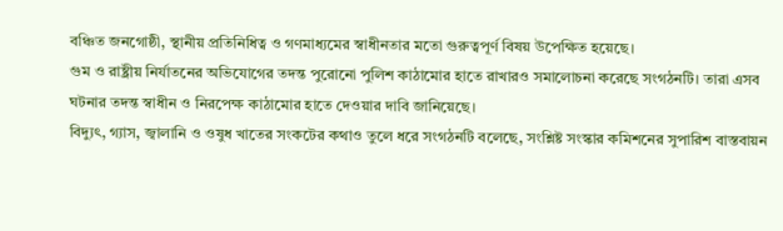বঞ্চিত জনগোষ্ঠী, স্থানীয় প্রতিনিধিত্ব ও গণমাধ্যমের স্বাধীনতার মতো গুরুত্বপূর্ণ বিষয় উপেক্ষিত হয়েছে।
গুম ও রাষ্ট্রীয় নির্যাতনের অভিযোগের তদন্ত পুরোনো পুলিশ কাঠামোর হাতে রাখারও সমালোচনা করেছে সংগঠনটি। তারা এসব ঘটনার তদন্ত স্বাধীন ও নিরপেক্ষ কাঠামোর হাতে দেওয়ার দাবি জানিয়েছে।
বিদ্যুৎ, গ্যাস, জ্বালানি ও ওষুধ খাতের সংকটের কথাও তুলে ধরে সংগঠনটি বলেছে, সংশ্লিষ্ট সংস্কার কমিশনের সুপারিশ বাস্তবায়ন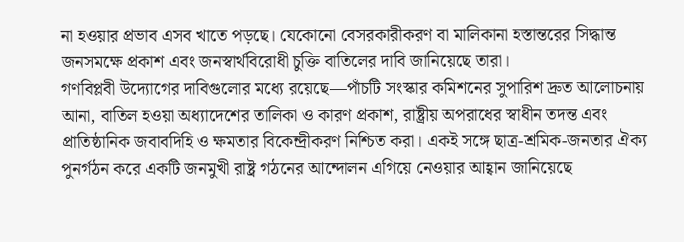না হওয়ার প্রভাব এসব খাতে পড়ছে। যেকোনো বেসরকারীকরণ বা মালিকানা হস্তান্তরের সিদ্ধান্ত জনসমক্ষে প্রকাশ এবং জনস্বার্থবিরোধী চুক্তি বাতিলের দাবি জানিয়েছে তারা।
গণবিপ্লবী উদ্যোগের দাবিগুলোর মধ্যে রয়েছে—পাঁচটি সংস্কার কমিশনের সুপারিশ দ্রুত আলোচনায় আনা, বাতিল হওয়া অধ্যাদেশের তালিকা ও কারণ প্রকাশ, রাষ্ট্রীয় অপরাধের স্বাধীন তদন্ত এবং প্রাতিষ্ঠানিক জবাবদিহি ও ক্ষমতার বিকেন্দ্রীকরণ নিশ্চিত করা। একই সঙ্গে ছাত্র-শ্রমিক-জনতার ঐক্য পুনর্গঠন করে একটি জনমুখী রাষ্ট্র গঠনের আন্দোলন এগিয়ে নেওয়ার আহ্বান জানিয়েছে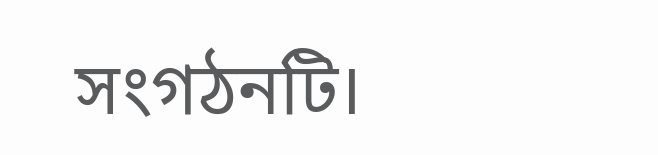সংগঠনটি।